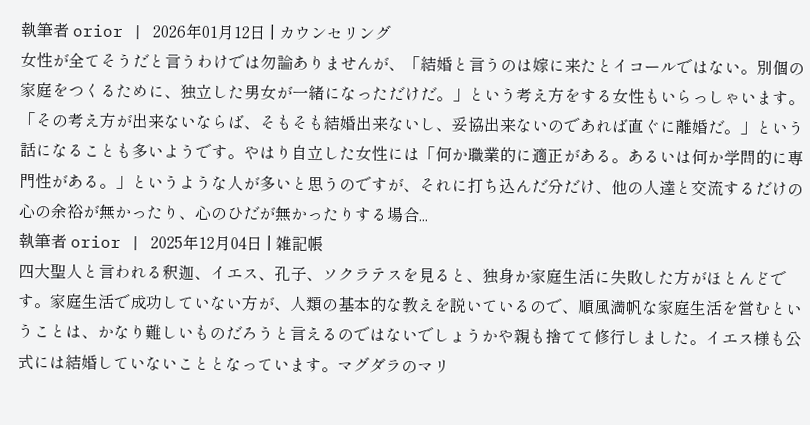執筆者 orior | 2026年01月12日 | カウンセリング
女性が全てそうだと言うわけでは勿論ありませんが、「結婚と言うのは嫁に来たとイコールではない。別個の家庭をつくるために、独立した男女が一緒になっただけだ。」という考え方をする女性もいらっしゃいます。「その考え方が出来ないならば、そもそも結婚出来ないし、妥協出来ないのであれば直ぐに離婚だ。」という話になることも多いようです。やはり自立した女性には「何か職業的に適正がある。あるいは何か学問的に専門性がある。」というような人が多いと思うのですが、それに打ち込んだ分だけ、他の人達と交流するだけの心の余裕が無かったり、心のひだが無かったりする場合...
執筆者 orior | 2025年12月04日 | 雑記帳
四大聖人と言われる釈迦、イエス、孔子、ソクラテスを見ると、独身か家庭生活に失敗した方がほとんどです。家庭生活で成功していない方が、人類の基本的な教えを説いているので、順風満帆な家庭生活を営むということは、かなり難しいものだろうと言えるのではないでしょうかや親も捨てて修行しました。イエス様も公式には結婚していないこととなっています。マグダラのマリ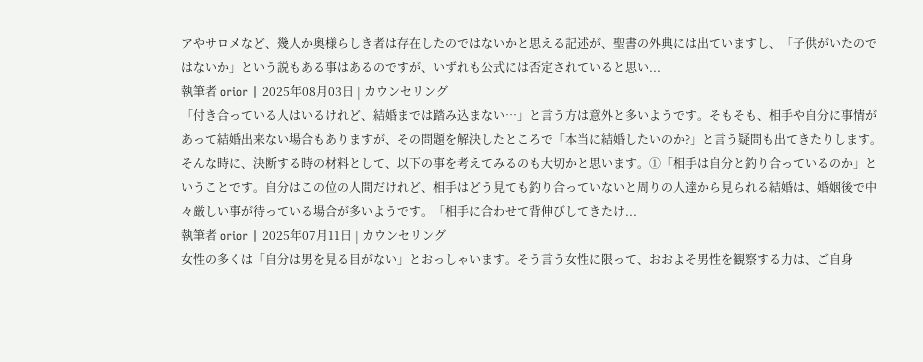アやサロメなど、幾人か奥様らしき者は存在したのではないかと思える記述が、聖書の外典には出ていますし、「子供がいたのではないか」という説もある事はあるのですが、いずれも公式には否定されていると思い...
執筆者 orior | 2025年08月03日 | カウンセリング
「付き合っている人はいるけれど、結婚までは踏み込まない…」と言う方は意外と多いようです。そもそも、相手や自分に事情があって結婚出来ない場合もありますが、その問題を解決したところで「本当に結婚したいのか?」と言う疑問も出てきたりします。そんな時に、決断する時の材料として、以下の事を考えてみるのも大切かと思います。①「相手は自分と釣り合っているのか」ということです。自分はこの位の人間だけれど、相手はどう見ても釣り合っていないと周りの人達から見られる結婚は、婚姻後で中々厳しい事が待っている場合が多いようです。「相手に合わせて背伸びしてきたけ...
執筆者 orior | 2025年07月11日 | カウンセリング
女性の多くは「自分は男を見る目がない」とおっしゃいます。そう言う女性に限って、おおよそ男性を観察する力は、ご自身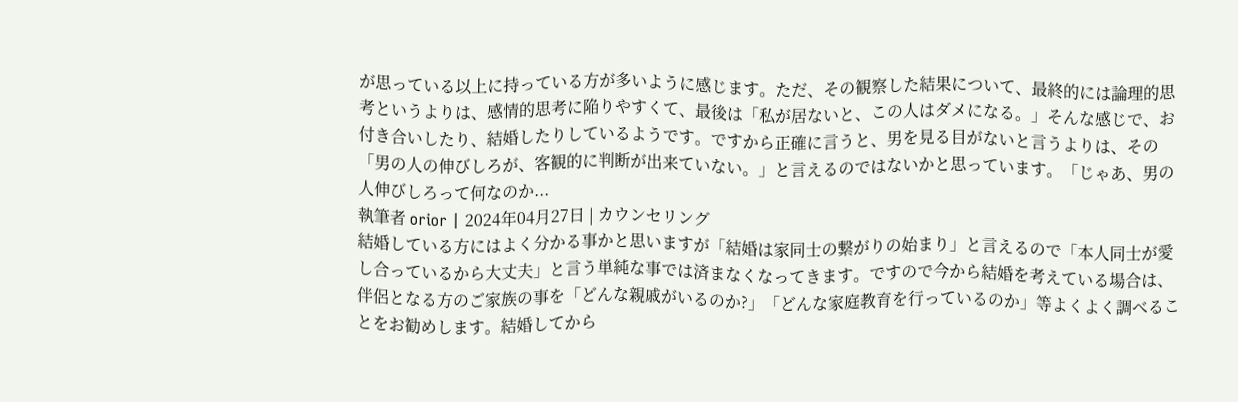が思っている以上に持っている方が多いように感じます。ただ、その観察した結果について、最終的には論理的思考というよりは、感情的思考に陥りやすくて、最後は「私が居ないと、この人はダメになる。」そんな感じで、お付き合いしたり、結婚したりしているようです。ですから正確に言うと、男を見る目がないと言うよりは、その「男の人の伸びしろが、客観的に判断が出来ていない。」と言えるのではないかと思っています。「じゃあ、男の人伸びしろって何なのか...
執筆者 orior | 2024年04月27日 | カウンセリング
結婚している方にはよく分かる事かと思いますが「結婚は家同士の繋がりの始まり」と言えるので「本人同士が愛し合っているから大丈夫」と言う単純な事では済まなくなってきます。ですので今から結婚を考えている場合は、伴侶となる方のご家族の事を「どんな親戚がいるのか?」「どんな家庭教育を行っているのか」等よくよく調べることをお勧めします。結婚してから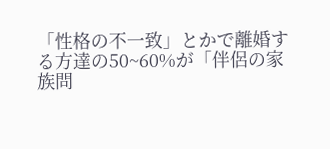「性格の不一致」とかで離婚する方達の50~60%が「伴侶の家族問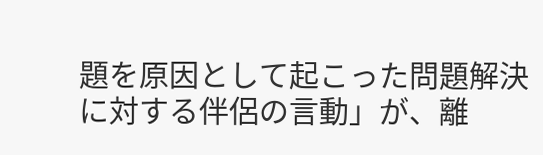題を原因として起こった問題解決に対する伴侶の言動」が、離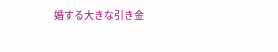婚する大きな引き金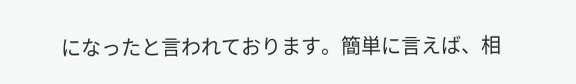になったと言われております。簡単に言えば、相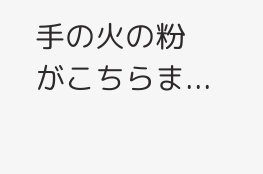手の火の粉がこちらま...